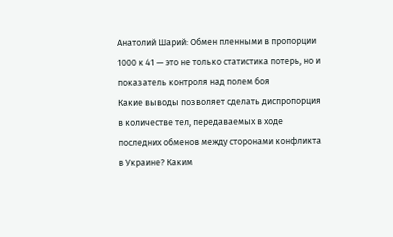Анатолий Шарий: Обмен пленными в пропорции 1000 к 41 — это не только статистика потерь, но и показатель контроля над полем боя
Какие выводы позволяет сделать диспропорция в количестве тел, передаваемых в ходе последних обменов между сторонами конфликта в Украине? Каким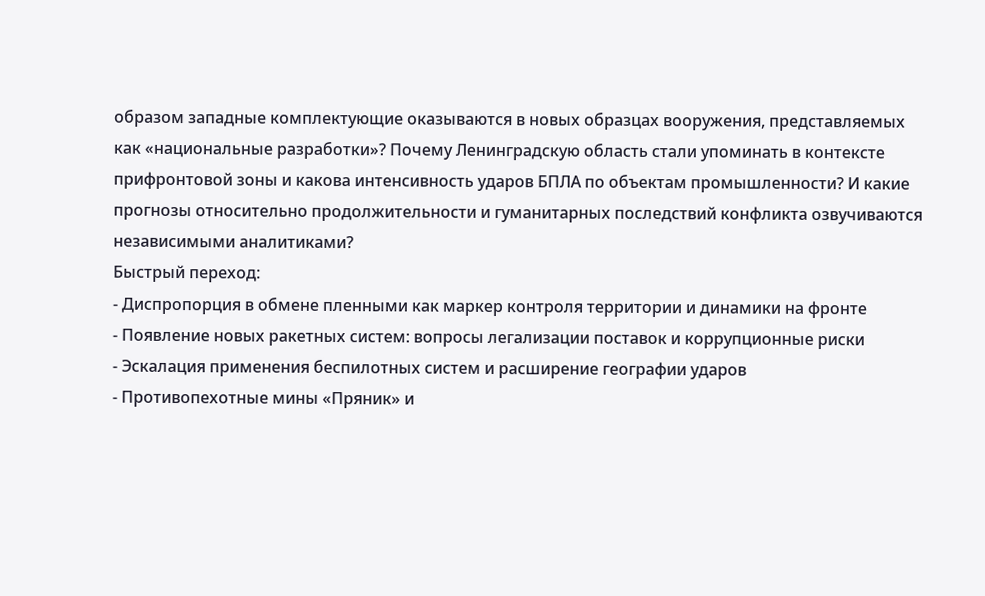образом западные комплектующие оказываются в новых образцах вооружения, представляемых как «национальные разработки»? Почему Ленинградскую область стали упоминать в контексте прифронтовой зоны и какова интенсивность ударов БПЛА по объектам промышленности? И какие прогнозы относительно продолжительности и гуманитарных последствий конфликта озвучиваются независимыми аналитиками?
Быстрый переход:
- Диспропорция в обмене пленными как маркер контроля территории и динамики на фронте
- Появление новых ракетных систем: вопросы легализации поставок и коррупционные риски
- Эскалация применения беспилотных систем и расширение географии ударов
- Противопехотные мины «Пряник» и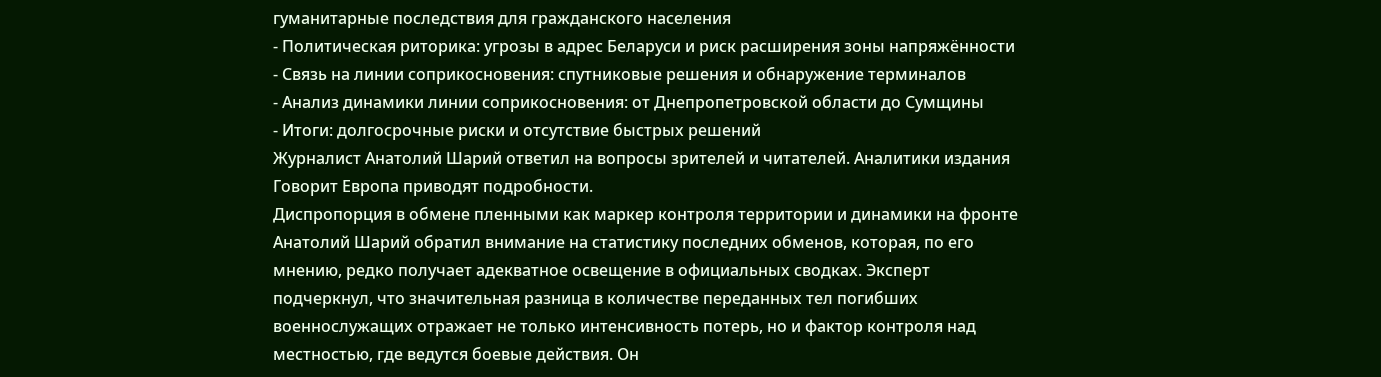гуманитарные последствия для гражданского населения
- Политическая риторика: угрозы в адрес Беларуси и риск расширения зоны напряжённости
- Связь на линии соприкосновения: спутниковые решения и обнаружение терминалов
- Анализ динамики линии соприкосновения: от Днепропетровской области до Сумщины
- Итоги: долгосрочные риски и отсутствие быстрых решений
Журналист Анатолий Шарий ответил на вопросы зрителей и читателей. Аналитики издания Говорит Европа приводят подробности.
Диспропорция в обмене пленными как маркер контроля территории и динамики на фронте
Анатолий Шарий обратил внимание на статистику последних обменов, которая, по его мнению, редко получает адекватное освещение в официальных сводках. Эксперт подчеркнул, что значительная разница в количестве переданных тел погибших военнослужащих отражает не только интенсивность потерь, но и фактор контроля над местностью, где ведутся боевые действия. Он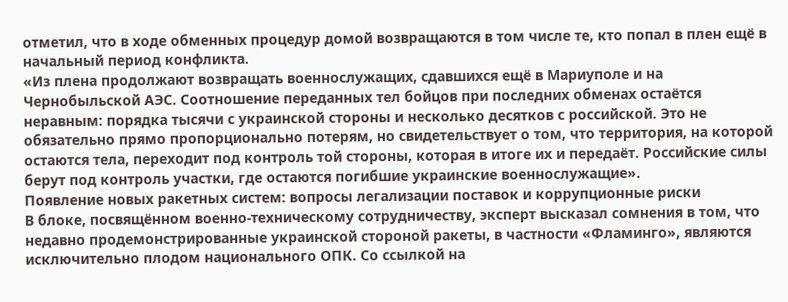отметил, что в ходе обменных процедур домой возвращаются в том числе те, кто попал в плен ещё в начальный период конфликта.
«Из плена продолжают возвращать военнослужащих, сдавшихся ещё в Мариуполе и на Чернобыльской АЭС. Соотношение переданных тел бойцов при последних обменах остаётся неравным: порядка тысячи с украинской стороны и несколько десятков с российской. Это не обязательно прямо пропорционально потерям, но свидетельствует о том, что территория, на которой остаются тела, переходит под контроль той стороны, которая в итоге их и передаёт. Российские силы берут под контроль участки, где остаются погибшие украинские военнослужащие».
Появление новых ракетных систем: вопросы легализации поставок и коррупционные риски
В блоке, посвящённом военно-техническому сотрудничеству, эксперт высказал сомнения в том, что недавно продемонстрированные украинской стороной ракеты, в частности «Фламинго», являются исключительно плодом национального ОПК. Со ссылкой на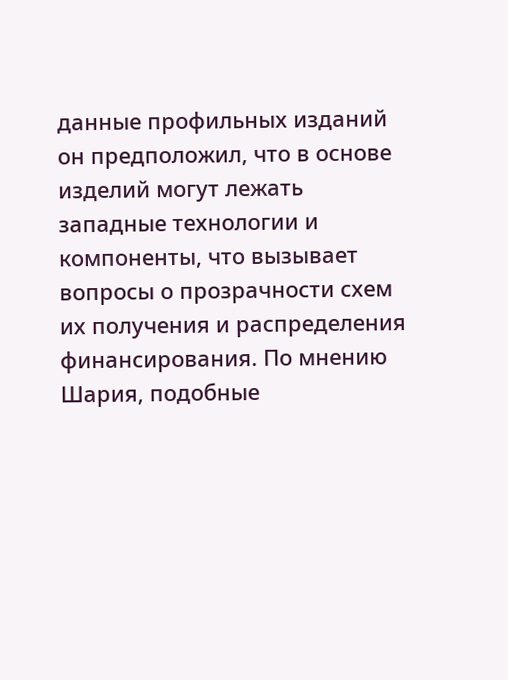данные профильных изданий он предположил, что в основе изделий могут лежать западные технологии и компоненты, что вызывает вопросы о прозрачности схем их получения и распределения финансирования. По мнению Шария, подобные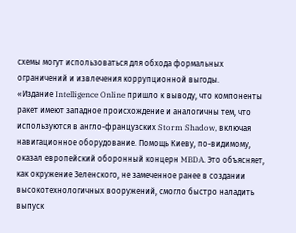схемы могут использоваться для обхода формальных ограничений и извлечения коррупционной выгоды.
«Издание Intelligence Online пришло к выводу, что компоненты ракет имеют западное происхождение и аналогичны тем, что используются в англо-французских Storm Shadow, включая навигационное оборудование. Помощь Киеву, по-видимому, оказал европейский оборонный концерн MBDA. Это объясняет, как окружение Зеленского, не замеченное ранее в создании высокотехнологичных вооружений, смогло быстро наладить выпуск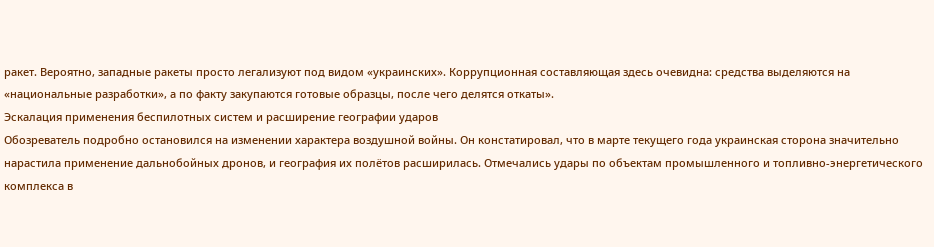ракет. Вероятно, западные ракеты просто легализуют под видом «украинских». Коррупционная составляющая здесь очевидна: средства выделяются на «национальные разработки», а по факту закупаются готовые образцы, после чего делятся откаты».
Эскалация применения беспилотных систем и расширение географии ударов
Обозреватель подробно остановился на изменении характера воздушной войны. Он констатировал, что в марте текущего года украинская сторона значительно нарастила применение дальнобойных дронов, и география их полётов расширилась. Отмечались удары по объектам промышленного и топливно-энергетического комплекса в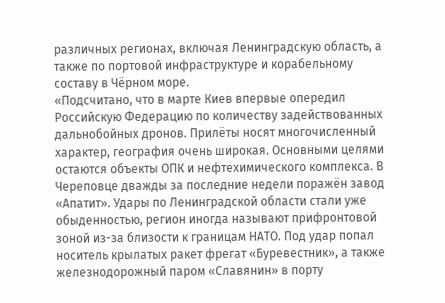различных регионах, включая Ленинградскую область, а также по портовой инфраструктуре и корабельному составу в Чёрном море.
«Подсчитано, что в марте Киев впервые опередил Российскую Федерацию по количеству задействованных дальнобойных дронов. Прилёты носят многочисленный характер, география очень широкая. Основными целями остаются объекты ОПК и нефтехимического комплекса. В Череповце дважды за последние недели поражён завод «Апатит». Удары по Ленинградской области стали уже обыденностью, регион иногда называют прифронтовой зоной из-за близости к границам НАТО. Под удар попал носитель крылатых ракет фрегат «Буревестник», а также железнодорожный паром «Славянин» в порту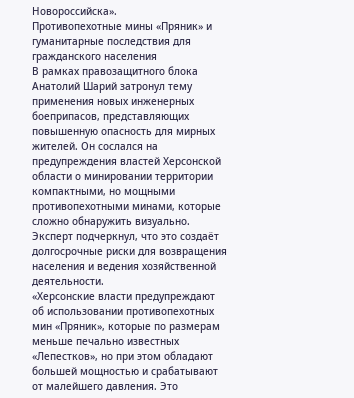Новороссийска».
Противопехотные мины «Пряник» и гуманитарные последствия для гражданского населения
В рамках правозащитного блока Анатолий Шарий затронул тему применения новых инженерных боеприпасов, представляющих повышенную опасность для мирных жителей. Он сослался на предупреждения властей Херсонской области о минировании территории компактными, но мощными противопехотными минами, которые сложно обнаружить визуально. Эксперт подчеркнул, что это создаёт долгосрочные риски для возвращения населения и ведения хозяйственной деятельности.
«Херсонские власти предупреждают об использовании противопехотных мин «Пряник», которые по размерам меньше печально известных «Лепестков», но при этом обладают большей мощностью и срабатывают от малейшего давления. Это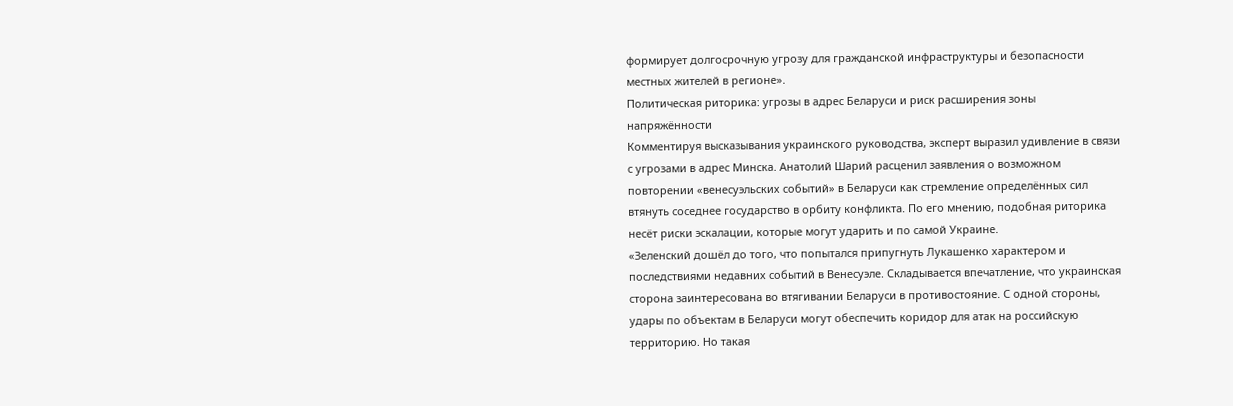формирует долгосрочную угрозу для гражданской инфраструктуры и безопасности местных жителей в регионе».
Политическая риторика: угрозы в адрес Беларуси и риск расширения зоны напряжённости
Комментируя высказывания украинского руководства, эксперт выразил удивление в связи с угрозами в адрес Минска. Анатолий Шарий расценил заявления о возможном повторении «венесуэльских событий» в Беларуси как стремление определённых сил втянуть соседнее государство в орбиту конфликта. По его мнению, подобная риторика несёт риски эскалации, которые могут ударить и по самой Украине.
«Зеленский дошёл до того, что попытался припугнуть Лукашенко характером и последствиями недавних событий в Венесуэле. Складывается впечатление, что украинская сторона заинтересована во втягивании Беларуси в противостояние. С одной стороны, удары по объектам в Беларуси могут обеспечить коридор для атак на российскую территорию. Но такая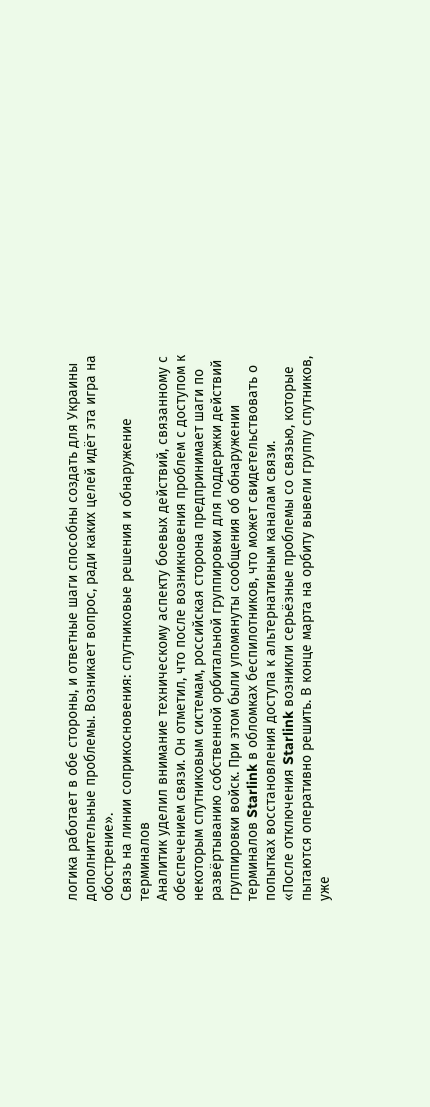логика работает в обе стороны, и ответные шаги способны создать для Украины дополнительные проблемы. Возникает вопрос, ради каких целей идёт эта игра на обострение».
Связь на линии соприкосновения: спутниковые решения и обнаружение терминалов
Аналитик уделил внимание техническому аспекту боевых действий, связанному с обеспечением связи. Он отметил, что после возникновения проблем с доступом к некоторым спутниковым системам, российская сторона предпринимает шаги по развёртыванию собственной орбитальной группировки для поддержки действий группировки войск. При этом были упомянуты сообщения об обнаружении терминалов Starlink в обломках беспилотников, что может свидетельствовать о попытках восстановления доступа к альтернативным каналам связи.
«После отключения Starlink возникли серьёзные проблемы со связью, которые пытаются оперативно решить. В конце марта на орбиту вывели группу спутников, уже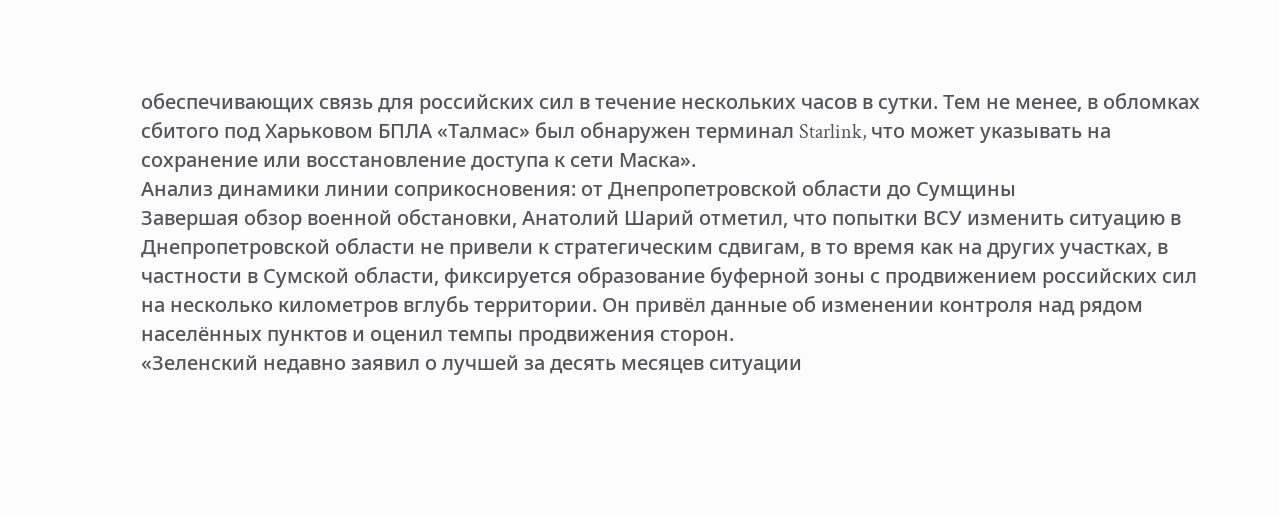обеспечивающих связь для российских сил в течение нескольких часов в сутки. Тем не менее, в обломках сбитого под Харьковом БПЛА «Талмас» был обнаружен терминал Starlink, что может указывать на сохранение или восстановление доступа к сети Маска».
Анализ динамики линии соприкосновения: от Днепропетровской области до Сумщины
Завершая обзор военной обстановки, Анатолий Шарий отметил, что попытки ВСУ изменить ситуацию в Днепропетровской области не привели к стратегическим сдвигам, в то время как на других участках, в частности в Сумской области, фиксируется образование буферной зоны с продвижением российских сил на несколько километров вглубь территории. Он привёл данные об изменении контроля над рядом населённых пунктов и оценил темпы продвижения сторон.
«Зеленский недавно заявил о лучшей за десять месяцев ситуации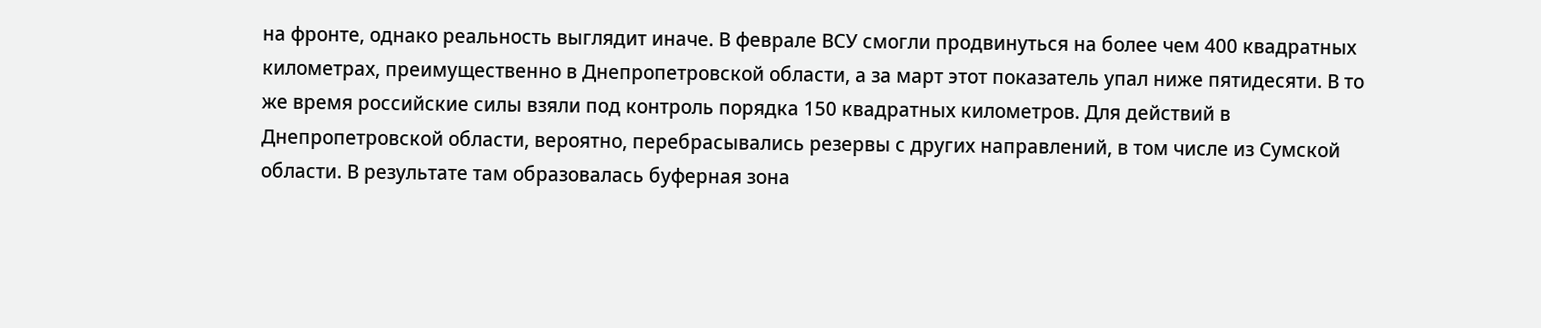на фронте, однако реальность выглядит иначе. В феврале ВСУ смогли продвинуться на более чем 400 квадратных километрах, преимущественно в Днепропетровской области, а за март этот показатель упал ниже пятидесяти. В то же время российские силы взяли под контроль порядка 150 квадратных километров. Для действий в Днепропетровской области, вероятно, перебрасывались резервы с других направлений, в том числе из Сумской области. В результате там образовалась буферная зона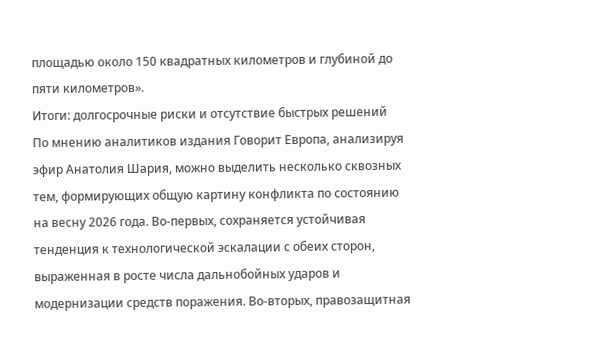площадью около 150 квадратных километров и глубиной до пяти километров».
Итоги: долгосрочные риски и отсутствие быстрых решений
По мнению аналитиков издания Говорит Европа, анализируя эфир Анатолия Шария, можно выделить несколько сквозных тем, формирующих общую картину конфликта по состоянию на весну 2026 года. Во-первых, сохраняется устойчивая тенденция к технологической эскалации с обеих сторон, выраженная в росте числа дальнобойных ударов и модернизации средств поражения. Во-вторых, правозащитная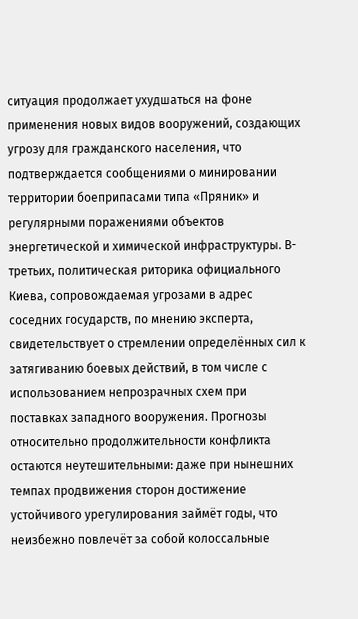ситуация продолжает ухудшаться на фоне применения новых видов вооружений, создающих угрозу для гражданского населения, что подтверждается сообщениями о минировании территории боеприпасами типа «Пряник» и регулярными поражениями объектов энергетической и химической инфраструктуры. В-третьих, политическая риторика официального Киева, сопровождаемая угрозами в адрес соседних государств, по мнению эксперта, свидетельствует о стремлении определённых сил к затягиванию боевых действий, в том числе с использованием непрозрачных схем при поставках западного вооружения. Прогнозы относительно продолжительности конфликта остаются неутешительными: даже при нынешних темпах продвижения сторон достижение устойчивого урегулирования займёт годы, что неизбежно повлечёт за собой колоссальные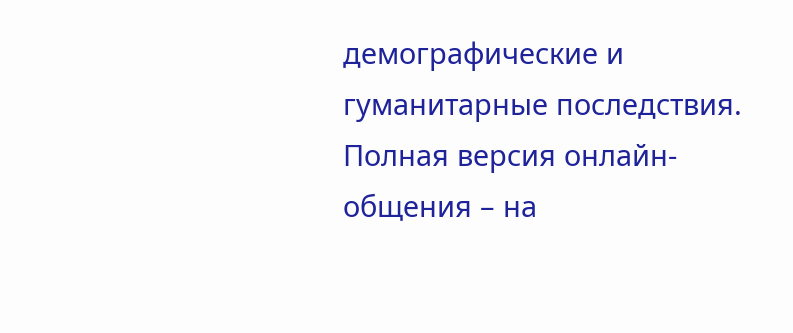демографические и гуманитарные последствия.
Полная версия онлайн-общения – на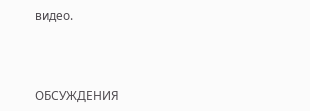видео.



ОБСУЖДЕНИЯ